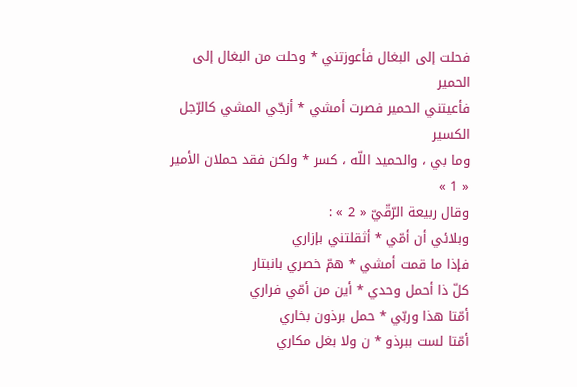فحلت إلى البغال فأعوزتني * وحلت من البغال إلى الحمير
فأعيتني الحمير فصرت أمشي * أزجّي المشي كالرّجل الكسير
وما بي ، والحميد اللّه ، كسر * ولكن فقد حملان الأمير « 1 »
وقال ربيعة الرّقّيّ « 2 » :
وبلائي أن أمّي * أثقلتني بإزاري
فإذا ما قمت أمشي * همّ خصري بانبتار
كلّ ذا أحمل وحدي * أين من أمّي فراري
أمّتا هذا وربّي * حمل برذون بخاري
أمّتا لست ببرذو * ن ولا بغل مكاري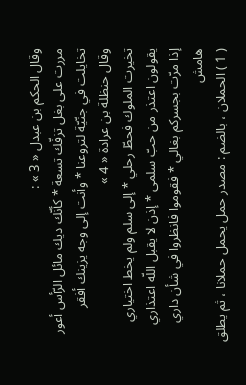وقال الحكم بن عبدل « 3 » :
مررت على بغل تزفّك تسعة * كأنّك ديك مائل الرّأس أعور
تخايلت في جنّيّة لتروعنا * وأنت إلى وجه يزينك أفقر
وقال حنظلة بن عرادة « 4 »
تخيرت الملوك فحطّ رحلي * إلى سلم ولم يخط اختياري
يقولون اعتذر من حبّ سلمى * إذن لا يقبل اللّه اعتذاري
إذا مرّت بجسركم بغالي * فقوموا فانظروا في شأن داري
هامش
( 1 ) الحملان ، بالضم : مصدر حمل يحمل حملانا ، ثم يطلق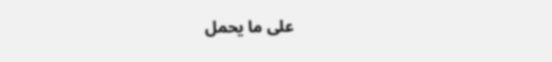على ما يحمل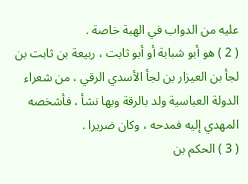عليه من الدواب في الهبة خاصة .
( 2 ) هو أبو شبابة أو أبو ثابت ، ربيعة بن ثابت بن لجأ بن العيزار بن لجأ الأسدي الرقي ، من شعراء الدولة العباسية ولد بالرقة وبها نشأ ، فأشخصه المهدي إليه فمدحه ، وكان ضريرا .
( 3 ) الحكم بن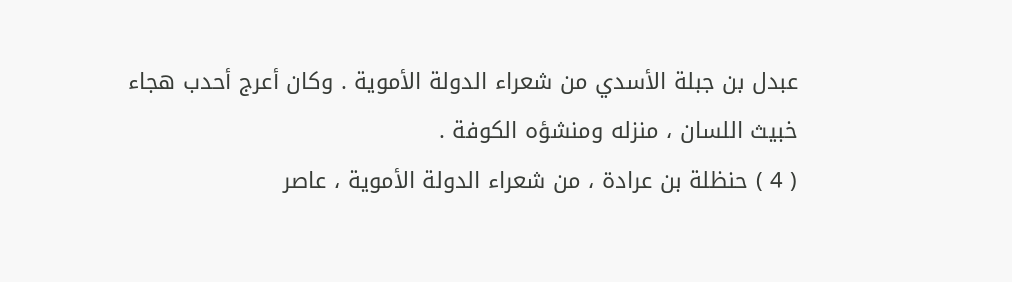عبدل بن جبلة الأسدي من شعراء الدولة الأموية . وكان أعرج أحدب هجاء خبيث اللسان ، منزله ومنشؤه الكوفة .
( 4 ) حنظلة بن عرادة ، من شعراء الدولة الأموية ، عاصر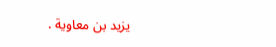يزيد بن معاوية .